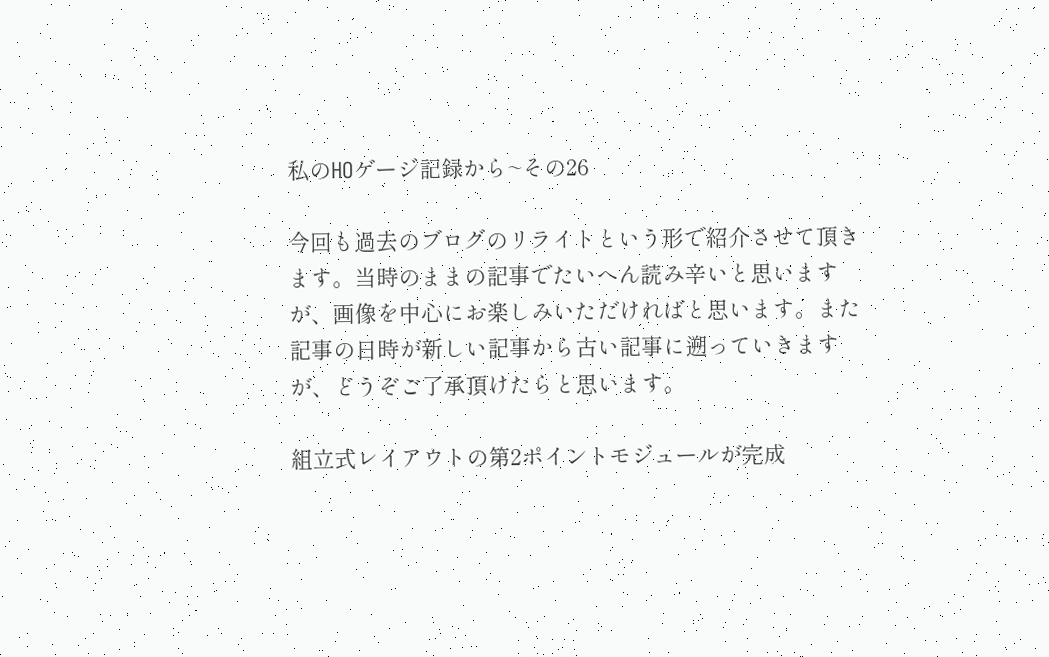私のHOゲージ記録から~その26

今回も過去のブログのリライトという形で紹介させて頂きます。当時のままの記事でたいへん読み辛いと思いますが、画像を中心にお楽しみいただければと思います。また記事の日時が新しい記事から古い記事に遡っていきますが、どうぞご了承頂けたらと思います。

組立式レイアウトの第2ポイントモジュールが完成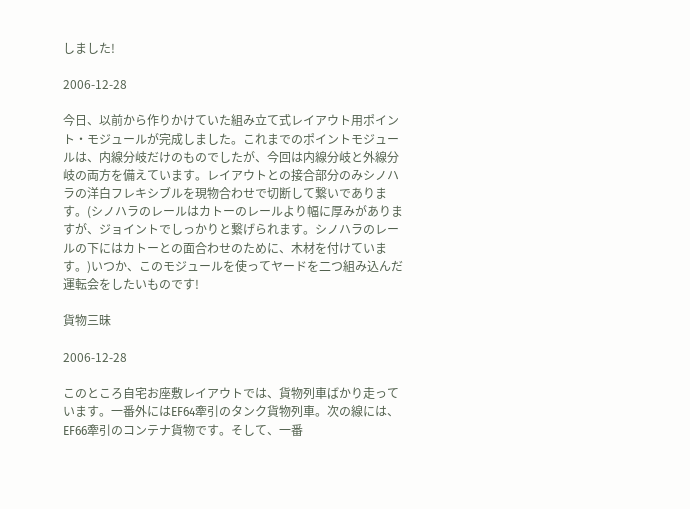しました!

2006-12-28

今日、以前から作りかけていた組み立て式レイアウト用ポイント・モジュールが完成しました。これまでのポイントモジュールは、内線分岐だけのものでしたが、今回は内線分岐と外線分岐の両方を備えています。レイアウトとの接合部分のみシノハラの洋白フレキシブルを現物合わせで切断して繋いであります。(シノハラのレールはカトーのレールより幅に厚みがありますが、ジョイントでしっかりと繋げられます。シノハラのレールの下にはカトーとの面合わせのために、木材を付けています。)いつか、このモジュールを使ってヤードを二つ組み込んだ運転会をしたいものです!

貨物三昧

2006-12-28

このところ自宅お座敷レイアウトでは、貨物列車ばかり走っています。一番外にはEF64牽引のタンク貨物列車。次の線には、EF66牽引のコンテナ貨物です。そして、一番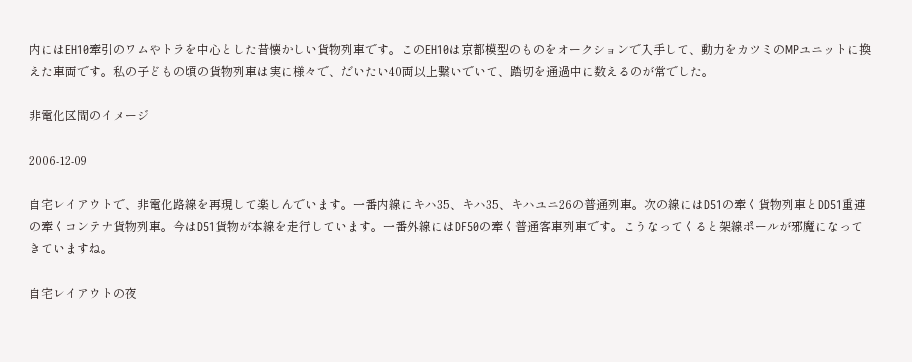内にはEH10牽引のワムやトラを中心とした昔懐かしい貨物列車です。このEH10は京都模型のものをオークションで入手して、動力をカツミのMPユニットに換えた車両です。私の子どもの頃の貨物列車は実に様々で、だいたい40両以上繋いでいて、踏切を通過中に数えるのが常でした。

非電化区間のイメージ

2006-12-09

自宅レイアウトで、非電化路線を再現して楽しんでいます。一番内線にキハ35、キハ35、キハユニ26の普通列車。次の線にはD51の牽く貨物列車とDD51重連の牽くコンテナ貨物列車。今はD51貨物が本線を走行しています。一番外線にはDF50の牽く普通客車列車です。こうなってくると架線ポールが邪魔になってきていますね。

自宅レイアウトの夜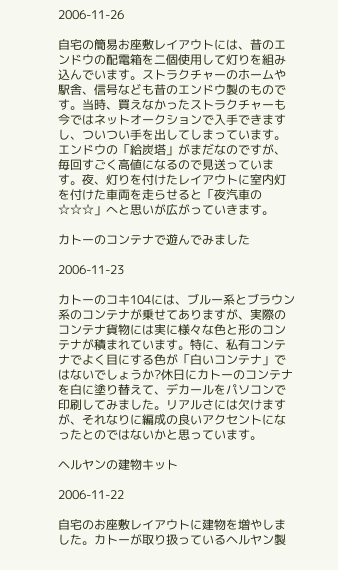2006-11-26

自宅の簡易お座敷レイアウトには、昔のエンドウの配電箱を二個使用して灯りを組み込んでいます。ストラクチャーのホームや駅舎、信号なども昔のエンドウ製のものです。当時、買えなかったストラクチャーも今ではネットオークションで入手できますし、ついつい手を出してしまっています。エンドウの「給炭塔」がまだなのですが、毎回すごく高値になるので見送っています。夜、灯りを付けたレイアウトに室内灯を付けた車両を走らせると「夜汽車の☆☆☆」へと思いが広がっていきます。

カトーのコンテナで遊んでみました

2006-11-23

カトーのコキ104には、ブルー系とブラウン系のコンテナが乗せてありますが、実際のコンテナ貨物には実に様々な色と形のコンテナが積まれています。特に、私有コンテナでよく目にする色が「白いコンテナ」ではないでしょうか?休日にカトーのコンテナを白に塗り替えて、デカールをパソコンで印刷してみました。リアルさには欠けますが、それなりに編成の良いアクセントになったとのではないかと思っています。

ヘルヤンの建物キット

2006-11-22

自宅のお座敷レイアウトに建物を増やしました。カトーが取り扱っているヘルヤン製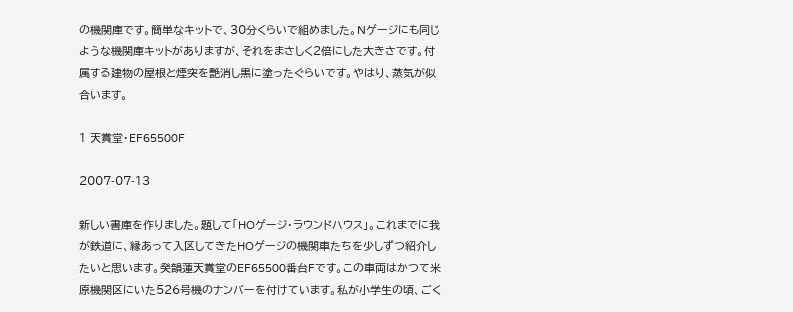の機関庫です。簡単なキットで、30分くらいで組めました。Nゲージにも同じような機関庫キットがありますが、それをまさしく2倍にした大きさです。付属する建物の屋根と煙突を艶消し黒に塗ったぐらいです。やはり、蒸気が似合います。

1 天賞堂・EF65500F

2007-07-13

新しい書庫を作りました。題して「HOゲージ・ラウンドハウス」。これまでに我が鉄道に、縁あって入区してきたHOゲージの機関車たちを少しずつ紹介したいと思います。癸韻蓮天賞堂のEF65500番台Fです。この車両はかつて米原機関区にいた526号機のナンバーを付けています。私が小学生の頃、ごく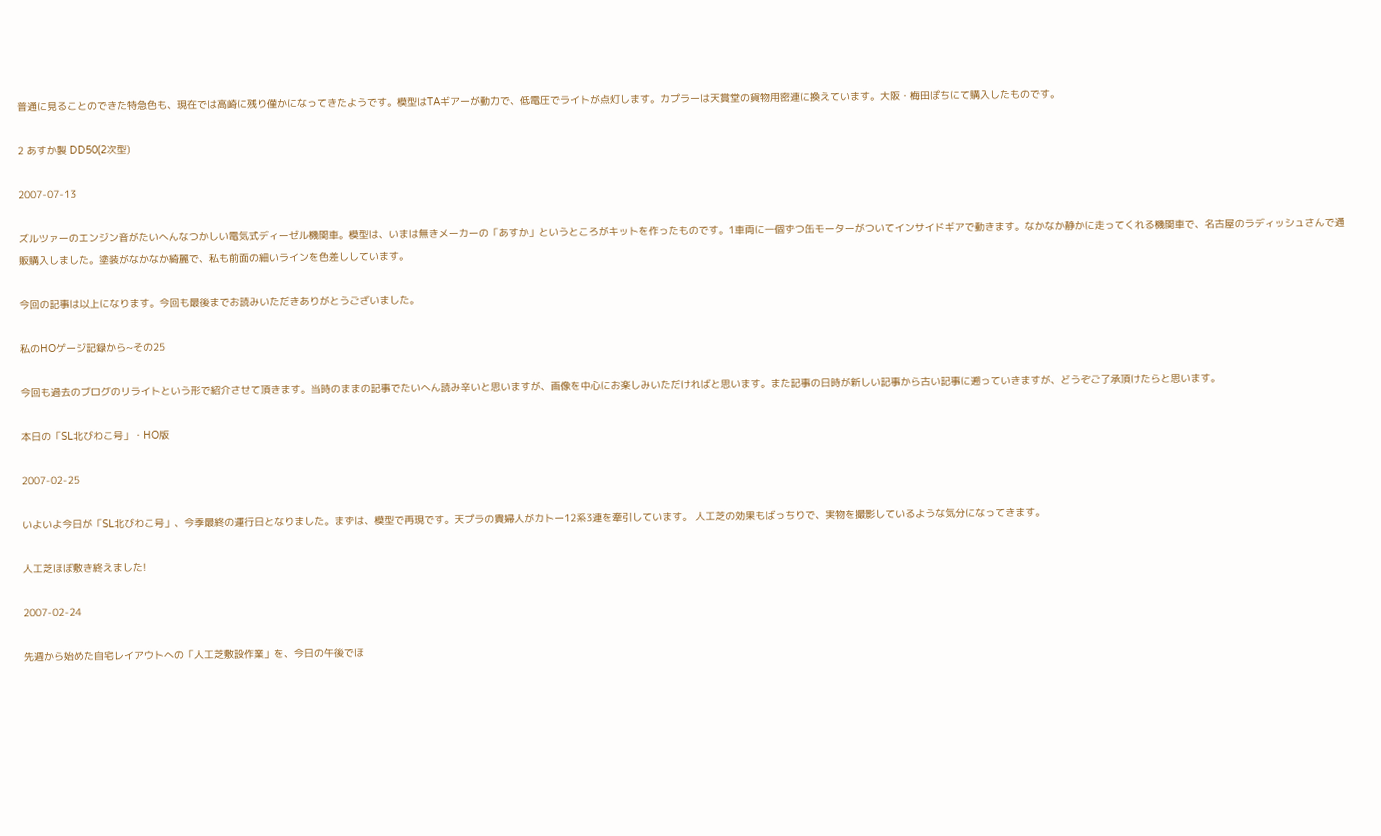普通に見ることのできた特急色も、現在では高崎に残り僅かになってきたようです。模型はTAギアーが動力で、低電圧でライトが点灯します。カプラーは天賞堂の貨物用密連に換えています。大阪・梅田ぽちにて購入したものです。

2 あすか製 DD50(2次型)

2007-07-13

ズルツァーのエンジン音がたいへんなつかしい電気式ディーゼル機関車。模型は、いまは無きメーカーの「あすか」というところがキットを作ったものです。1車両に一個ずつ缶モーターがついてインサイドギアで動きます。なかなか静かに走ってくれる機関車で、名古屋のラディッシュさんで通販購入しました。塗装がなかなか綺麗で、私も前面の細いラインを色差ししています。

今回の記事は以上になります。今回も最後までお読みいただきありがとうございました。

私のHOゲージ記録から~その25

今回も過去のブログのリライトという形で紹介させて頂きます。当時のままの記事でたいへん読み辛いと思いますが、画像を中心にお楽しみいただければと思います。また記事の日時が新しい記事から古い記事に遡っていきますが、どうぞご了承頂けたらと思います。

本日の「SL北びわこ号」・HO版

2007-02-25

いよいよ今日が「SL北びわこ号」、今季最終の運行日となりました。まずは、模型で再現です。天プラの貴婦人がカトー12系3連を牽引しています。 人工芝の効果もばっちりで、実物を撮影しているような気分になってきます。

人工芝ほぼ敷き終えました!

2007-02-24

先週から始めた自宅レイアウトへの「人工芝敷設作業」を、今日の午後でほ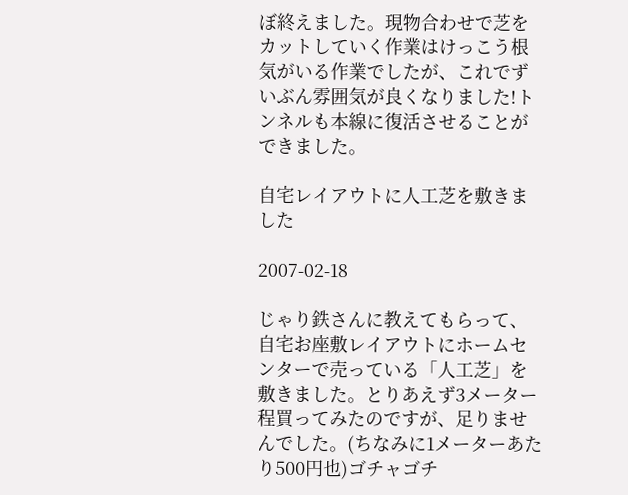ぼ終えました。現物合わせで芝をカットしていく作業はけっこう根気がいる作業でしたが、これでずいぶん雰囲気が良くなりました!トンネルも本線に復活させることができました。

自宅レイアウトに人工芝を敷きました

2007-02-18

じゃり鉄さんに教えてもらって、自宅お座敷レイアウトにホームセンターで売っている「人工芝」を敷きました。とりあえず3メーター程買ってみたのですが、足りませんでした。(ちなみに1メーターあたり500円也)ゴチャゴチ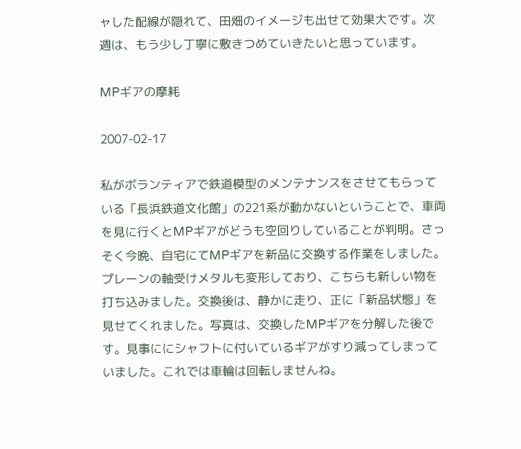ャした配線が隠れて、田畑のイメージも出せて効果大です。次週は、もう少し丁寧に敷きつめていきたいと思っています。

MPギアの摩耗

2007-02-17

私がボランティアで鉄道模型のメンテナンスをさせてもらっている「長浜鉄道文化館」の221系が動かないということで、車両を見に行くとMPギアがどうも空回りしていることが判明。さっそく今晩、自宅にてMPギアを新品に交換する作業をしました。プレーンの軸受けメタルも変形しており、こちらも新しい物を打ち込みました。交換後は、静かに走り、正に「新品状態」を見せてくれました。写真は、交換したMPギアを分解した後です。見事ににシャフトに付いているギアがすり減ってしまっていました。これでは車輪は回転しませんね。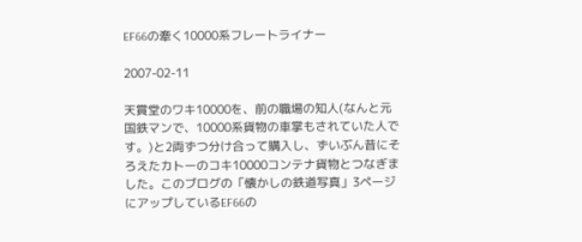EF66の牽く10000系フレートライナー

2007-02-11

天賞堂のワキ10000を、前の職場の知人(なんと元国鉄マンで、10000系貨物の車掌もされていた人です。)と2両ずつ分け合って購入し、ずいぶん昔にそろえたカトーのコキ10000コンテナ貨物とつなぎました。このブログの「懐かしの鉄道写真」3ページにアップしているEF66の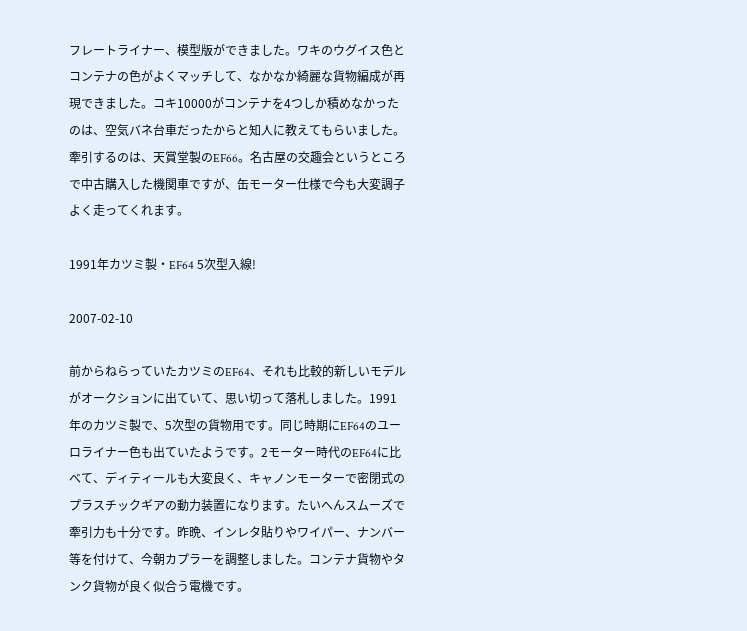フレートライナー、模型版ができました。ワキのウグイス色とコンテナの色がよくマッチして、なかなか綺麗な貨物編成が再現できました。コキ10000がコンテナを4つしか積めなかったのは、空気バネ台車だったからと知人に教えてもらいました。牽引するのは、天賞堂製のEF66。名古屋の交趣会というところで中古購入した機関車ですが、缶モーター仕様で今も大変調子よく走ってくれます。

1991年カツミ製・EF64 5次型入線!

2007-02-10

前からねらっていたカツミのEF64、それも比較的新しいモデルがオークションに出ていて、思い切って落札しました。1991年のカツミ製で、5次型の貨物用です。同じ時期にEF64のユーロライナー色も出ていたようです。2モーター時代のEF64に比べて、ディティールも大変良く、キャノンモーターで密閉式のプラスチックギアの動力装置になります。たいへんスムーズで牽引力も十分です。昨晩、インレタ貼りやワイパー、ナンバー等を付けて、今朝カプラーを調整しました。コンテナ貨物やタンク貨物が良く似合う電機です。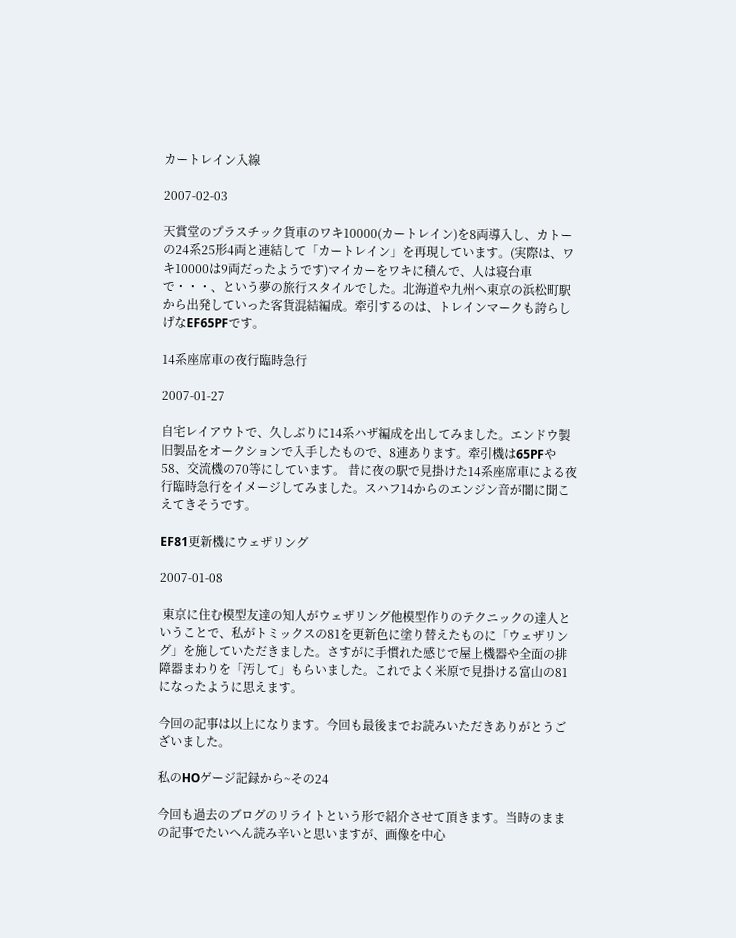カートレイン入線

2007-02-03

天賞堂のプラスチック貨車のワキ10000(カートレイン)を8両導入し、カトーの24系25形4両と連結して「カートレイン」を再現しています。(実際は、ワキ10000は9両だったようです)マイカーをワキに積んで、人は寝台車で・・・、という夢の旅行スタイルでした。北海道や九州へ東京の浜松町駅から出発していった客貨混結編成。牽引するのは、トレインマークも誇らしげなEF65PFです。

14系座席車の夜行臨時急行

2007-01-27

自宅レイアウトで、久しぶりに14系ハザ編成を出してみました。エンドウ製旧製品をオークションで入手したもので、8連あります。牽引機は65PFや58、交流機の70等にしています。 昔に夜の駅で見掛けた14系座席車による夜行臨時急行をイメージしてみました。スハフ14からのエンジン音が闇に聞こえてきそうです。

EF81更新機にウェザリング

2007-01-08

 東京に住む模型友達の知人がウェザリング他模型作りのテクニックの達人ということで、私がトミックスの81を更新色に塗り替えたものに「ウェザリング」を施していただきました。さすがに手慣れた感じで屋上機器や全面の排障器まわりを「汚して」もらいました。これでよく米原で見掛ける富山の81になったように思えます。

今回の記事は以上になります。今回も最後までお読みいただきありがとうございました。

私のHOゲージ記録から~その24

今回も過去のブログのリライトという形で紹介させて頂きます。当時のままの記事でたいへん読み辛いと思いますが、画像を中心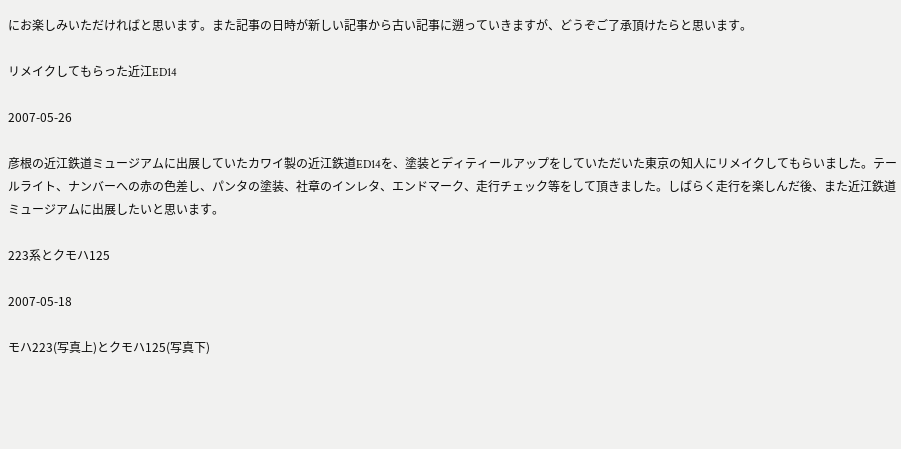にお楽しみいただければと思います。また記事の日時が新しい記事から古い記事に遡っていきますが、どうぞご了承頂けたらと思います。

リメイクしてもらった近江ED14

2007-05-26

彦根の近江鉄道ミュージアムに出展していたカワイ製の近江鉄道ED14を、塗装とディティールアップをしていただいた東京の知人にリメイクしてもらいました。テールライト、ナンバーへの赤の色差し、パンタの塗装、社章のインレタ、エンドマーク、走行チェック等をして頂きました。しばらく走行を楽しんだ後、また近江鉄道ミュージアムに出展したいと思います。

223系とクモハ125

2007-05-18

モハ223(写真上)とクモハ125(写真下)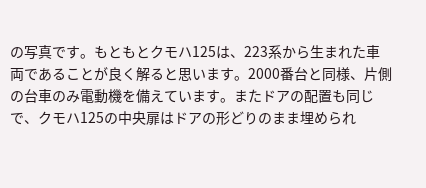の写真です。もともとクモハ125は、223系から生まれた車両であることが良く解ると思います。2000番台と同様、片側の台車のみ電動機を備えています。またドアの配置も同じで、クモハ125の中央扉はドアの形どりのまま埋められ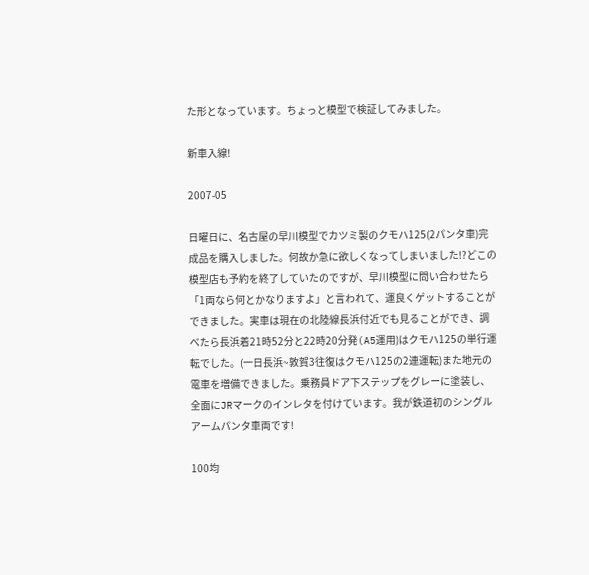た形となっています。ちょっと模型で検証してみました。

新車入線!

2007-05

日曜日に、名古屋の早川模型でカツミ製のクモハ125(2パンタ車)完成品を購入しました。何故か急に欲しくなってしまいました!?どこの模型店も予約を終了していたのですが、早川模型に問い合わせたら「1両なら何とかなりますよ」と言われて、運良くゲットすることができました。実車は現在の北陸線長浜付近でも見ることができ、調べたら長浜着21時52分と22時20分発(A5運用)はクモハ125の単行運転でした。(一日長浜~敦賀3往復はクモハ125の2連運転)また地元の電車を増備できました。乗務員ドア下ステップをグレーに塗装し、全面にJRマークのインレタを付けています。我が鉄道初のシングルアームパンタ車両です!

100均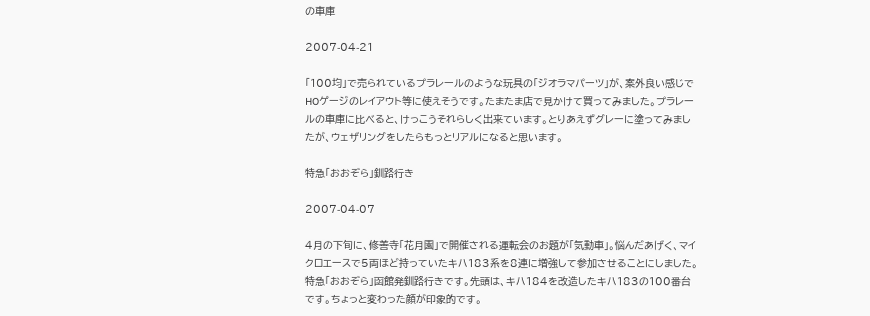の車庫

2007-04-21

「100均」で売られているプラレールのような玩具の「ジオラマパーツ」が、案外良い感じでHOゲージのレイアウト等に使えそうです。たまたま店で見かけて買ってみました。プラレールの車庫に比べると、けっこうそれらしく出来ています。とりあえずグレーに塗ってみましたが、ウェザリングをしたらもっとリアルになると思います。

特急「おおぞら」釧路行き

2007-04-07

4月の下旬に、修善寺「花月園」で開催される運転会のお題が「気動車」。悩んだあげく、マイクロエースで5両ほど持っていたキハ183系を8連に増強して参加させることにしました。特急「おおぞら」函館発釧路行きです。先頭は、キハ184を改造したキハ183の100番台です。ちょっと変わった顔が印象的です。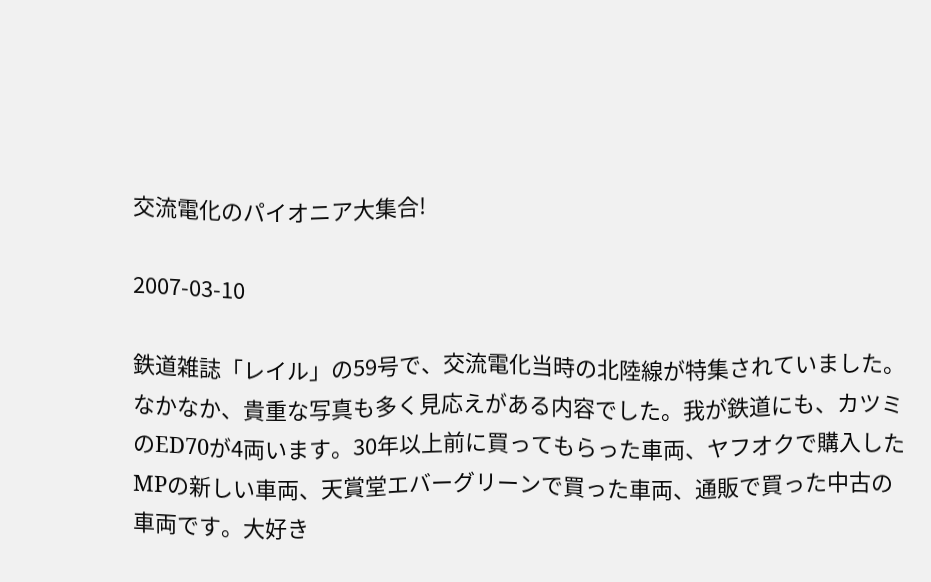交流電化のパイオニア大集合!

2007-03-10

鉄道雑誌「レイル」の59号で、交流電化当時の北陸線が特集されていました。なかなか、貴重な写真も多く見応えがある内容でした。我が鉄道にも、カツミのED70が4両います。30年以上前に買ってもらった車両、ヤフオクで購入したMPの新しい車両、天賞堂エバーグリーンで買った車両、通販で買った中古の車両です。大好き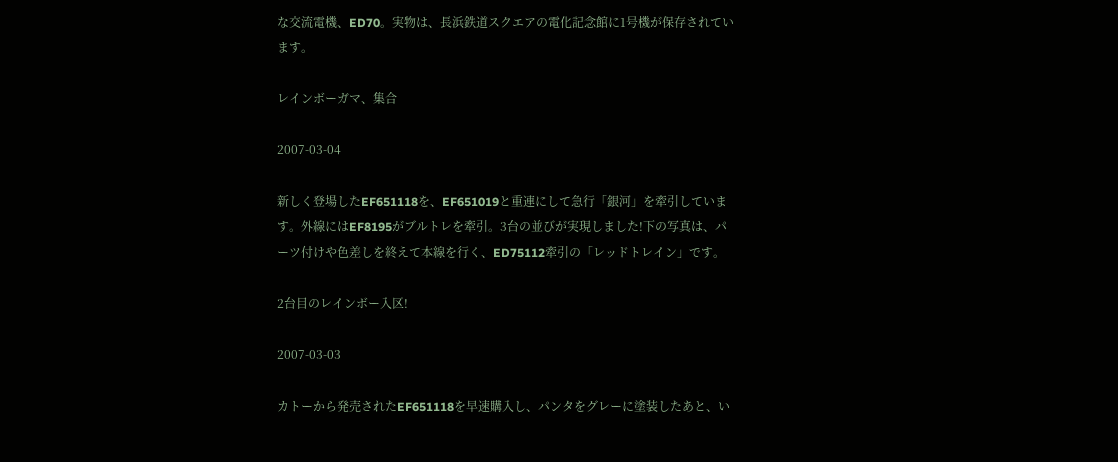な交流電機、ED70。実物は、長浜鉄道スクエアの電化記念館に1号機が保存されています。

レインボーガマ、集合

2007-03-04

新しく登場したEF651118を、EF651019と重連にして急行「銀河」を牽引しています。外線にはEF8195がブルトレを牽引。3台の並びが実現しました!下の写真は、パーツ付けや色差しを終えて本線を行く、ED75112牽引の「レッドトレイン」です。

2台目のレインボー入区!

2007-03-03

カトーから発売されたEF651118を早速購入し、パンタをグレーに塗装したあと、い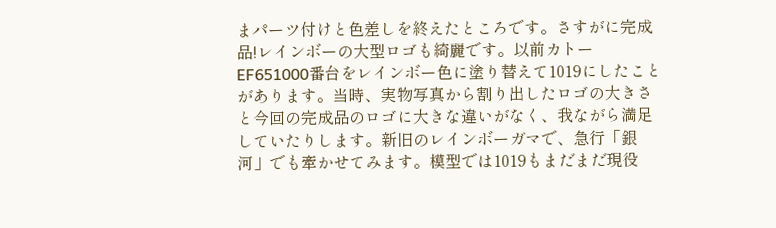まパーツ付けと色差しを終えたところです。さすがに完成品!レインボーの大型ロゴも綺麗です。以前カトーEF651000番台をレインボー色に塗り替えて1019にしたことがあります。当時、実物写真から割り出したロゴの大きさと今回の完成品のロゴに大きな違いがなく、我ながら満足していたりします。新旧のレインボーガマで、急行「銀河」でも牽かせてみます。模型では1019もまだまだ現役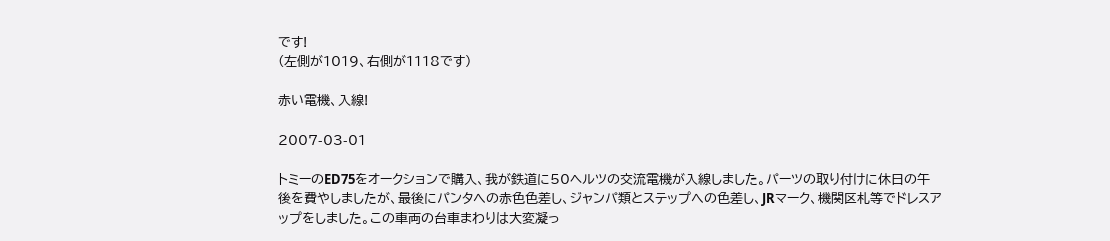です!
(左側が1019、右側が1118です)

赤い電機、入線!

2007-03-01

トミーのED75をオークションで購入、我が鉄道に50ヘルツの交流電機が入線しました。パーツの取り付けに休日の午後を費やしましたが、最後にパンタへの赤色色差し、ジャンパ類とステップへの色差し、JRマーク、機関区札等でドレスアップをしました。この車両の台車まわりは大変凝っ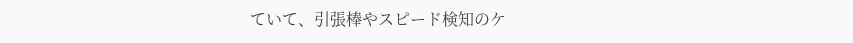ていて、引張棒やスピード検知のケ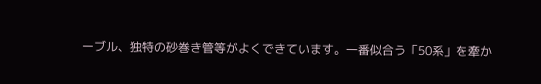ーブル、独特の砂巻き管等がよくできています。一番似合う「50系」を牽か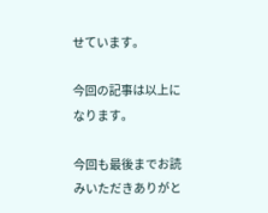せています。

今回の記事は以上になります。

今回も最後までお読みいただきありがと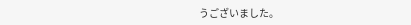うございました。